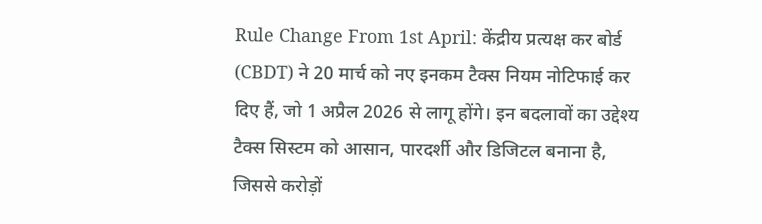Rule Change From 1st April: केंद्रीय प्रत्यक्ष कर बोर्ड (CBDT) ने 20 मार्च को नए इनकम टैक्स नियम नोटिफाई कर दिए हैं, जो 1 अप्रैल 2026 से लागू होंगे। इन बदलावों का उद्देश्य टैक्स सिस्टम को आसान, पारदर्शी और डिजिटल बनाना है, जिससे करोड़ों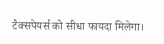टैक्सपेयर्स को सीधा फायदा मिलेगा।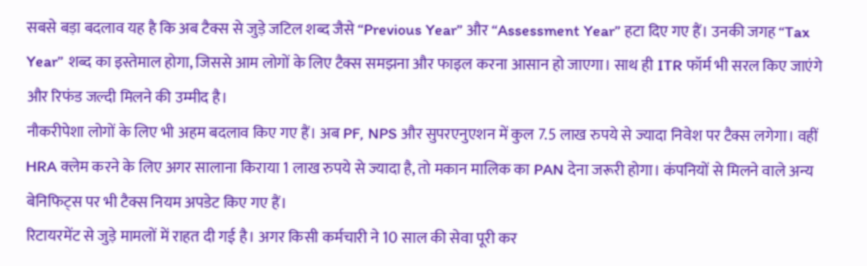सबसे बड़ा बदलाव यह है कि अब टैक्स से जुड़े जटिल शब्द जैसे “Previous Year” और “Assessment Year” हटा दिए गए हैं। उनकी जगह “Tax Year” शब्द का इस्तेमाल होगा, जिससे आम लोगों के लिए टैक्स समझना और फाइल करना आसान हो जाएगा। साथ ही ITR फॉर्म भी सरल किए जाएंगे और रिफंड जल्दी मिलने की उम्मीद है।
नौकरीपेशा लोगों के लिए भी अहम बदलाव किए गए हैं। अब PF, NPS और सुपरएनुएशन में कुल 7.5 लाख रुपये से ज्यादा निवेश पर टैक्स लगेगा। वहीं HRA क्लेम करने के लिए अगर सालाना किराया 1 लाख रुपये से ज्यादा है, तो मकान मालिक का PAN देना जरूरी होगा। कंपनियों से मिलने वाले अन्य बेनिफिट्स पर भी टैक्स नियम अपडेट किए गए हैं।
रिटायरमेंट से जुड़े मामलों में राहत दी गई है। अगर किसी कर्मचारी ने 10 साल की सेवा पूरी कर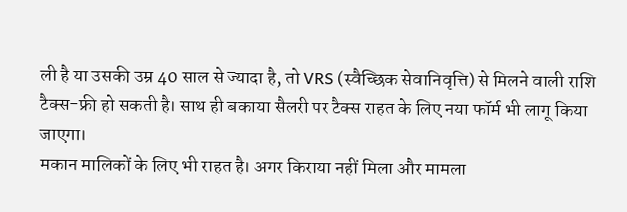ली है या उसकी उम्र 40 साल से ज्यादा है, तो VRS (स्वैच्छिक सेवानिवृत्ति) से मिलने वाली राशि टैक्स-फ्री हो सकती है। साथ ही बकाया सैलरी पर टैक्स राहत के लिए नया फॉर्म भी लागू किया जाएगा।
मकान मालिकों के लिए भी राहत है। अगर किराया नहीं मिला और मामला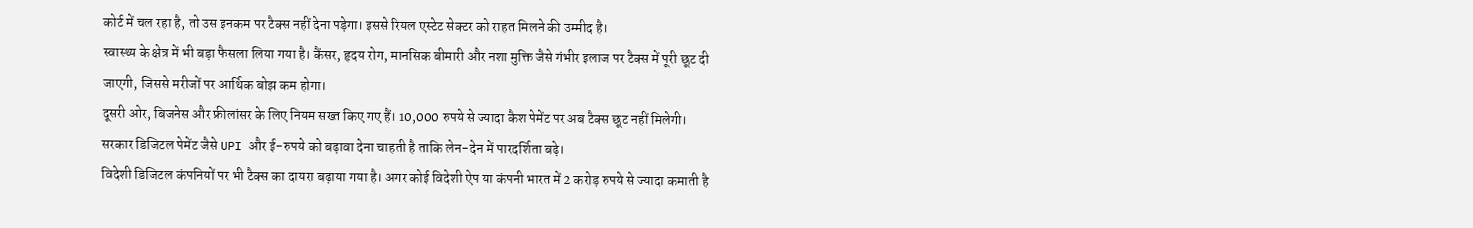कोर्ट में चल रहा है, तो उस इनकम पर टैक्स नहीं देना पड़ेगा। इससे रियल एस्टेट सेक्टर को राहत मिलने की उम्मीद है।
स्वास्थ्य के क्षेत्र में भी बड़ा फैसला लिया गया है। कैंसर, हृदय रोग, मानसिक बीमारी और नशा मुक्ति जैसे गंभीर इलाज पर टैक्स में पूरी छूट दी जाएगी, जिससे मरीजों पर आर्थिक बोझ कम होगा।
दूसरी ओर, बिजनेस और फ्रीलांसर के लिए नियम सख्त किए गए हैं। 10,000 रुपये से ज्यादा कैश पेमेंट पर अब टैक्स छूट नहीं मिलेगी। सरकार डिजिटल पेमेंट जैसे UPI और ई-रुपये को बढ़ावा देना चाहती है ताकि लेन-देन में पारदर्शिता बढ़े।
विदेशी डिजिटल कंपनियों पर भी टैक्स का दायरा बढ़ाया गया है। अगर कोई विदेशी ऐप या कंपनी भारत में 2 करोड़ रुपये से ज्यादा कमाती है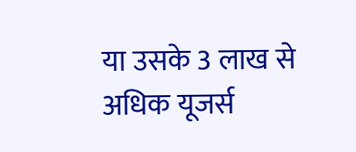या उसके 3 लाख से अधिक यूजर्स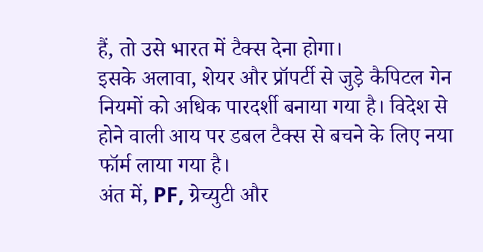हैं, तो उसे भारत में टैक्स देना होगा।
इसके अलावा, शेयर और प्रॉपर्टी से जुड़े कैपिटल गेन नियमों को अधिक पारदर्शी बनाया गया है। विदेश से होने वाली आय पर डबल टैक्स से बचने के लिए नया फॉर्म लाया गया है।
अंत में, PF, ग्रेच्युटी और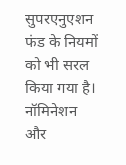सुपरएनुएशन फंड के नियमों को भी सरल किया गया है। नॉमिनेशन और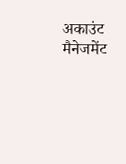अकाउंट मैनेजमेंट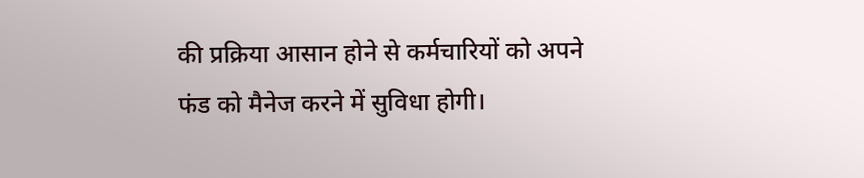की प्रक्रिया आसान होने से कर्मचारियों को अपने फंड को मैनेज करने में सुविधा होगी।